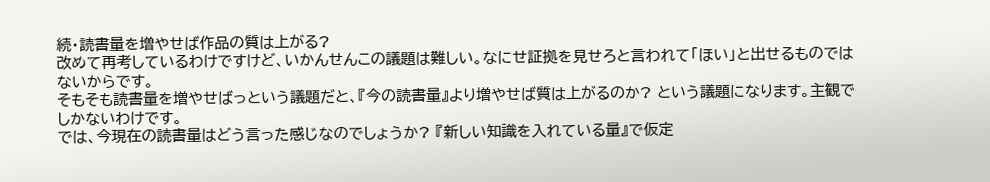続・読書量を増やせば作品の質は上がる?
改めて再考しているわけですけど、いかんせんこの議題は難しい。なにせ証拠を見せろと言われて「ほい」と出せるものではないからです。
そもそも読書量を増やせばっという議題だと、『今の読書量』より増やせば質は上がるのか? という議題になります。主観でしかないわけです。
では、今現在の読書量はどう言った感じなのでしょうか? 『新しい知識を入れている量』で仮定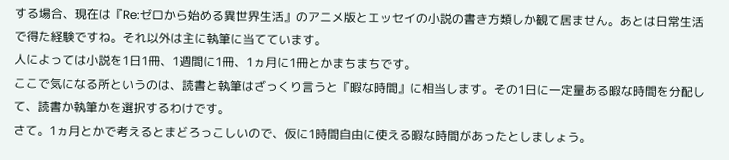する場合、現在は『Re:ゼロから始める異世界生活』のアニメ版とエッセイの小説の書き方類しか観て居ません。あとは日常生活で得た経験ですね。それ以外は主に執筆に当てています。
人によっては小説を1日1冊、1週間に1冊、1ヵ月に1冊とかまちまちです。
ここで気になる所というのは、読書と執筆はざっくり言うと『暇な時間』に相当します。その1日に一定量ある暇な時間を分配して、読書か執筆かを選択するわけです。
さて。1ヵ月とかで考えるとまどろっこしいので、仮に1時間自由に使える暇な時間があったとしましょう。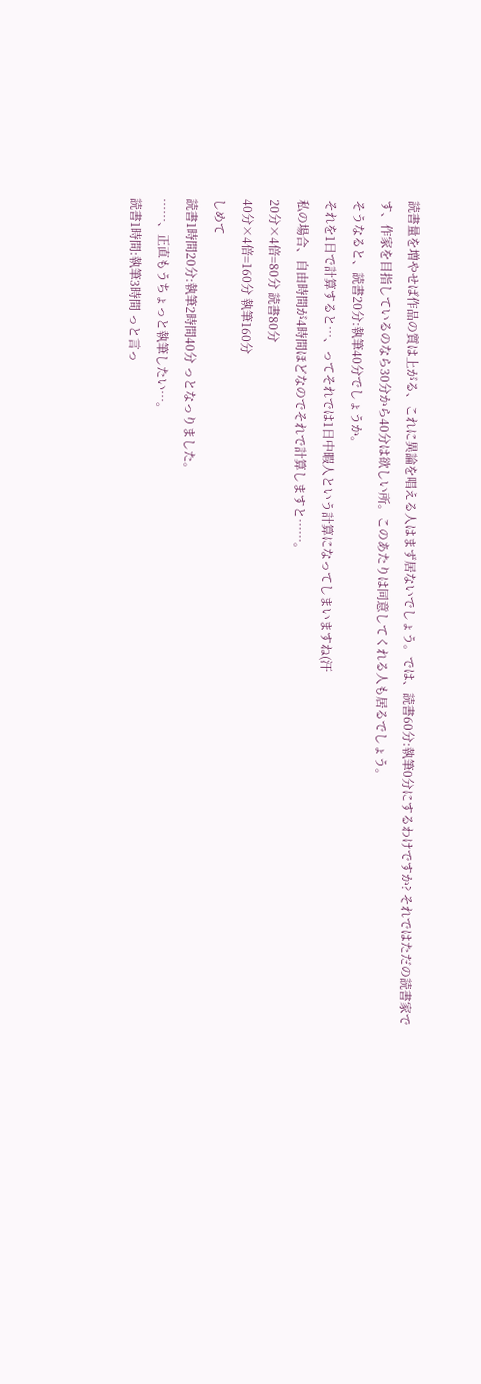読書量を増やせば作品の質は上がる、これに異論を唱える人はまず居ないでしょう。では、読書60分:執筆0分にするわけですか? それではただの読書家です、作家を目指しているのなら30分から40分は欲しい所。このあたりは同意してくれる人も居るでしょう。
そうなると、読書20分:執筆40分でしょうか。
それを1日で計算すると…、ってそれでは1日中暇人という計算になってしまいますね(汗
私の場合、自由時間が4時間ほどなのでそれで計算しますと……。
20分×4倍=80分 読書80分
40分×4倍=160分 執筆160分
しめて
読書1時間20分:執筆2時間40分 っとなっりました。
……、正直もうちょっと執筆したい…。
読書1時間:執筆3時間 っと言っ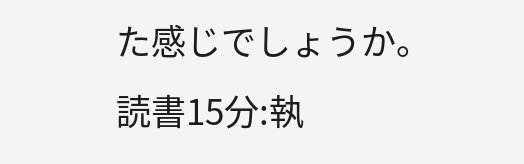た感じでしょうか。
読書15分:執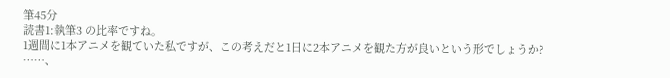筆45分
読書1:執筆3 の比率ですね。
1週間に1本アニメを観ていた私ですが、この考えだと1日に2本アニメを観た方が良いという形でしょうか?
……、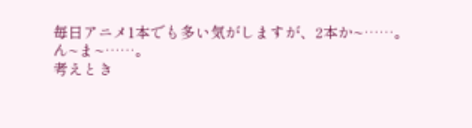毎日アニメ1本でも多い気がしますが、2本か~……。
ん~ま~……。
考えとき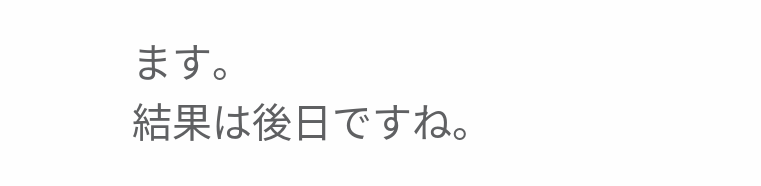ます。
結果は後日ですね。